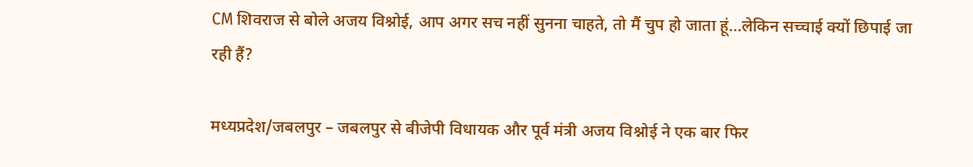CM शिवराज से बोले अजय विश्नोई, आप अगर सच नहीं सुनना चाहते, तो मैं चुप हो जाता हूं…लेकिन सच्चाई क्यों छिपाई जा रही हैं?

मध्यप्रदेश/जबलपुर – जबलपुर से बीजेपी विधायक और पूर्व मंत्री अजय विश्नोई ने एक बार फिर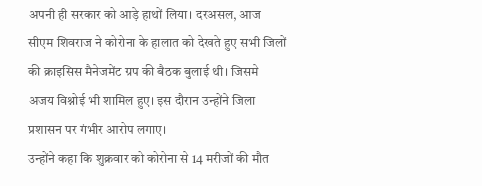अपनी ही सरकार को आड़े हाथों लिया। दरअसल, आज सीएम शिवराज ने कोरोना के हालात को देखते हुए सभी जिलों की क्राइसिस मैनेजमेंट ग्रप की बैठक बुलाई थी। जिसमे अजय विश्नोई भी शामिल हुए। इस दौरान उन्होंने जिला प्रशासन पर गंभीर आरोप लगाए।
उन्होंने कहा कि शुक्रवार को कोरोना से 14 मरीजों की मौत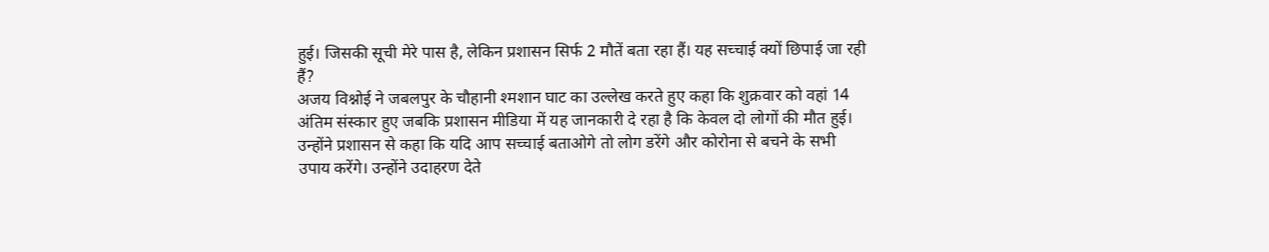हुई। जिसकी सूची मेरे पास है, लेकिन प्रशासन सिर्फ 2 मौतें बता रहा हैं। यह सच्चाई क्यों छिपाई जा रही हैं?
अजय विश्नोई ने जबलपुर के चौहानी श्मशान घाट का उल्लेख करते हुए कहा कि शुक्रवार को वहां 14 अंतिम संस्कार हुए जबकि प्रशासन मीडिया में यह जानकारी दे रहा है कि केवल दो लोगों की मौत हुई। उन्होंने प्रशासन से कहा कि यदि आप सच्चाई बताओगे तो लोग डरेंगे और कोरोना से बचने के सभी उपाय करेंगे। उन्होंने उदाहरण देते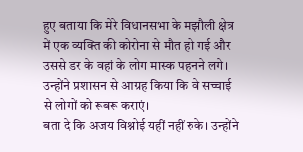हुए बताया कि मेरे विधानसभा के मझौली क्षेत्र में एक व्यक्ति की कोरोना से मौत हो गई और उससे डर के वहां के लोग मास्क पहनने लगे। उन्होंने प्रशासन से आग्रह किया कि वे सच्चाई से लोगों को रूबरू कराएं।
बता दे कि अजय विश्नोई यहीं नहीं रुके। उन्होंने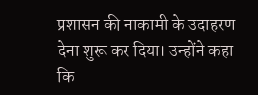प्रशासन की नाकामी के उदाहरण देना शुरू कर दिया। उन्होंने कहा कि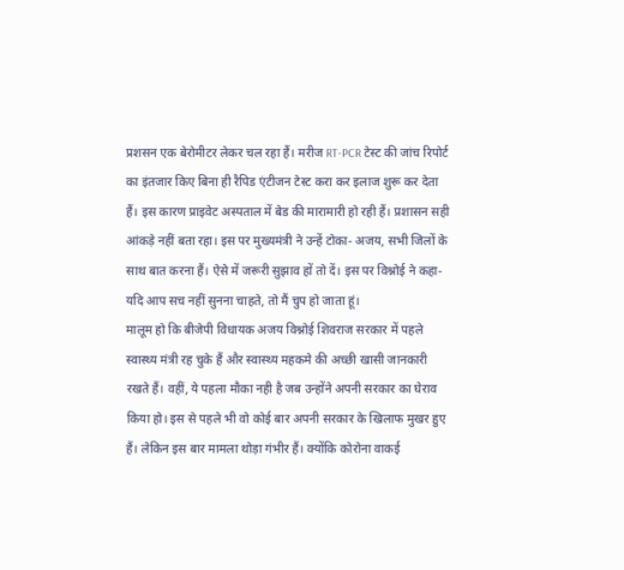प्रशसन एक बेरोमीटर लेकर चल रहा हैं। मरीज RT-PCR टेस्ट की जांच रिपोर्ट का इंतजार किए बिना ही रैपिड एंटीजन टेस्ट करा कर इलाज शुरू कर देता हैं। इस कारण प्राइवेट अस्पताल में बेड की मारामारी हो रही हैं। प्रशासन सही आंकड़े नहीं बता रहा। इस पर मुख्यमंत्री ने उन्हें टोका- अजय, सभी जिलों के साथ बात करना हैं। ऐसे में जरूरी सुझाव हों तो दें। इस पर विश्नोई ने कहा- यदि आप सच नहीं सुनना चाहते, तो मैं चुप हो जाता हूं।
मालूम हो कि बीजेपी विधायक अजय विश्नोई शिवराज सरकार में पहले स्वास्थ्य मंत्री रह चुके हैं और स्वास्थ्य महकमे की अच्छी खासी जानकारी रखते हैं। वहीं, ये पहला मौका नही है जब उन्होंने अपनी सरकार का घेराव किया हो। इस से पहले भी वो कोई बार अपनी सरकार के खिलाफ मुखर हुए हैं। लेकिन इस बार मामला थोड़ा गंभीर हैं। क्योंकि कोरोना वाकई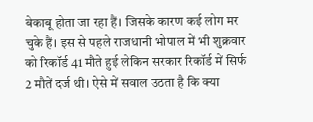बेकाबू होता जा रहा हैं। जिसके कारण कई लोग मर चुके हैं। इस से पहले राजधानी भोपाल में भी शुक्रवार को रिकॉर्ड 41 मौते हुई लेकिन सरकार रिकॉर्ड में सिर्फ 2 मौतें दर्ज थी। ऐसे में सवाल उठता है कि क्या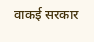वाकई सरकार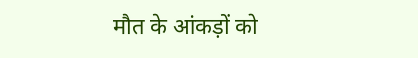मौत के आंकड़ों को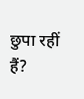छुपा रहीं हैं?